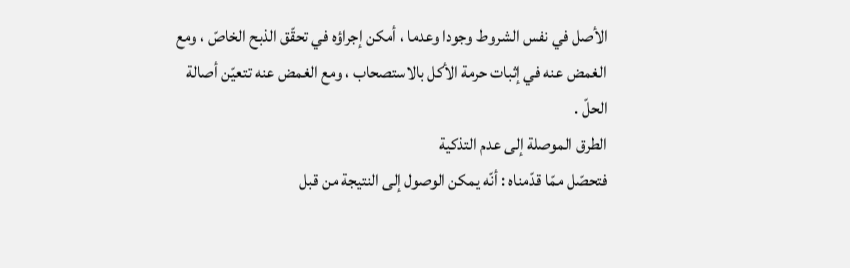الأصل في نفس الشروط وجودا وعدما ، أمكن إجراؤه في تحقّق الذبح الخاصّ ، ومع الغمض عنه في إثبات حرمة الأكل بالاستصحاب ، ومع الغمض عنه تتعيّن أصالة الحلّ .
الطرق الموصلة إلى عدم التذكية
فتحصّل ممّا قدّمناه : أنّه يمكن الوصول إلى النتيجة من قبل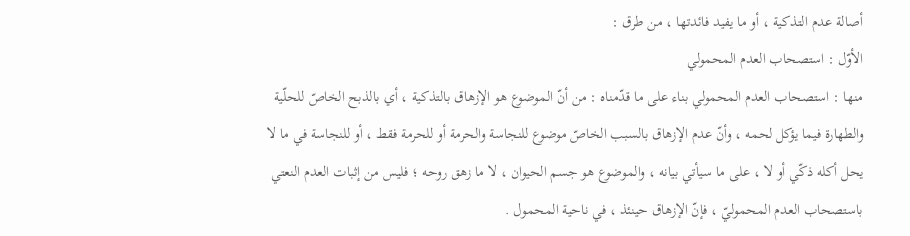أصالة عدم التذكية ، أو ما يفيد فائدتها ، من طرق :
الأوّل : استصحاب العدم المحمولي
منها : استصحاب العدم المحمولي بناء على ما قدّمناه : من أنّ الموضوع هو الإزهاق بالتذكية ، أي بالذبح الخاصّ للحلّية والطهارة فيما يؤكل لحمه ، وأنّ عدم الإزهاق بالسبب الخاصّ موضوع للنجاسة والحرمة أو للحرمة فقط ، أو للنجاسة في ما لا يحل أكله ذكّي أو لا ، على ما سيأتي بيانه ، والموضوع هو جسم الحيوان ، لا ما زهق روحه ؛ فليس من إثبات العدم النعتي باستصحاب العدم المحموليّ ، فإنّ الإزهاق حينئذ ، في ناحية المحمول .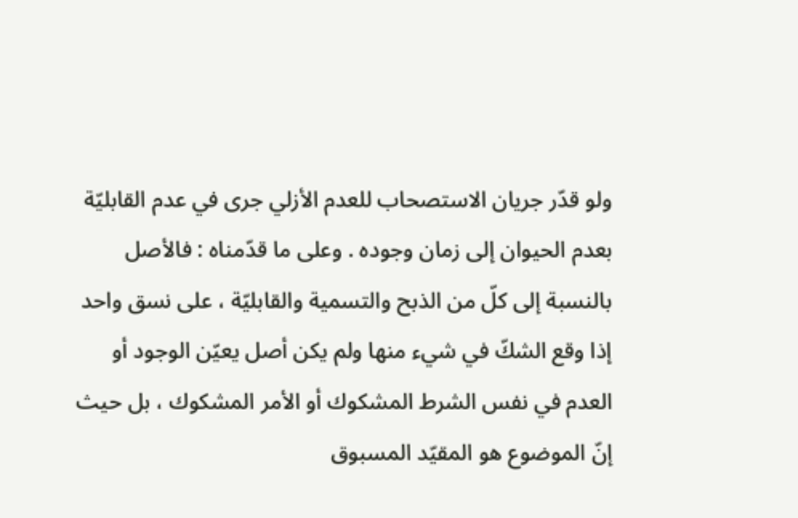ولو قدّر جريان الاستصحاب للعدم الأزلي جرى في عدم القابليّة بعدم الحيوان إلى زمان وجوده . وعلى ما قدّمناه : فالأصل بالنسبة إلى كلّ من الذبح والتسمية والقابليّة ، على نسق واحد إذا وقع الشكّ في شيء منها ولم يكن أصل يعيّن الوجود أو العدم في نفس الشرط المشكوك أو الأمر المشكوك ، بل حيث إنّ الموضوع هو المقيّد المسبوق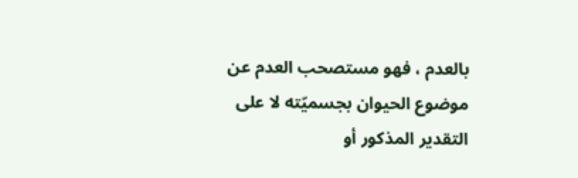بالعدم ، فهو مستصحب العدم عن موضوع الحيوان بجسميّته لا على التقدير المذكور أو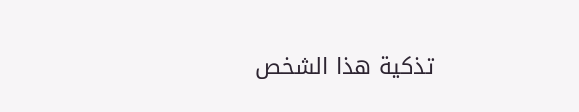تذكية هذا الشخص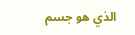الذي هو جسم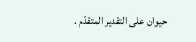حيوان على التقدير المتقدّم .